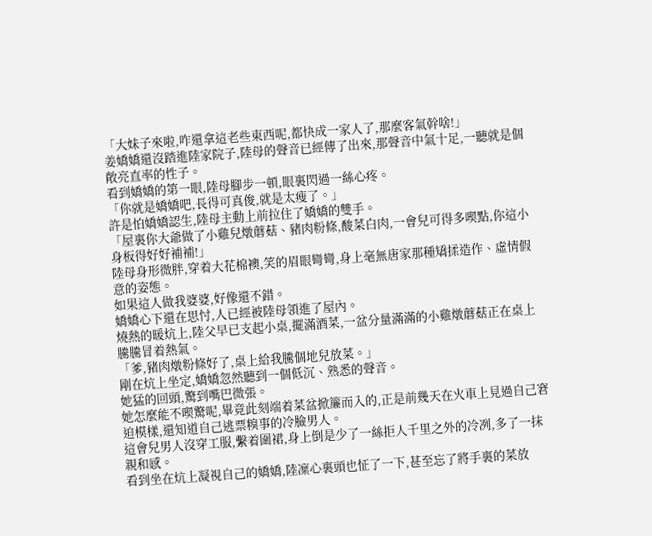「大妹子來啦,咋還拿這老些東西呢,都快成一家人了,那麼客氣幹啥!」
姜嬌嬌還沒踏進陸家院子,陸母的聲音已經傳了出來,那聲音中氣十足,一聽就是個敞亮直率的性子。
看到嬌嬌的第一眼,陸母腳步一頓,眼裏閃過一絲心疼。
「你就是嬌嬌吧,長得可真俊,就是太瘦了。」
許是怕嬌嬌認生,陸母主動上前拉住了嬌嬌的雙手。
「屋裏你大爺做了小雞兒燉蘑菇、豬肉粉條,酸菜白肉,一會兒可得多喫點,你這小身板得好好補補!」
陸母身形微胖,穿着大花棉襖,笑的眉眼彎彎,身上毫無唐家那種矯揉造作、虛情假意的姿態。
如果這人做我婆婆,好像還不錯。
嬌嬌心下還在思忖,人已經被陸母領進了屋內。
燒熱的暖炕上,陸父早已支起小桌,擺滿酒菜,一盆分量滿滿的小雞燉蘑菇正在桌上騰騰冒着熱氣。
「爹,豬肉燉粉條好了,桌上給我騰個地兒放菜。」
剛在炕上坐定,嬌嬌忽然聽到一個低沉、熟悉的聲音。
她猛的回頭,驚到嘴巴微張。
她怎麼能不喫驚呢,畢竟此刻端着菜盆掀簾而入的,正是前幾天在火車上見過自己窘迫模樣,還知道自己逃票糗事的冷臉男人。
這會兒男人沒穿工服,繫着圍裙,身上倒是少了一絲拒人千里之外的冷冽,多了一抹親和感。
看到坐在炕上凝視自己的嬌嬌,陸凜心裏頭也怔了一下,甚至忘了將手裏的菜放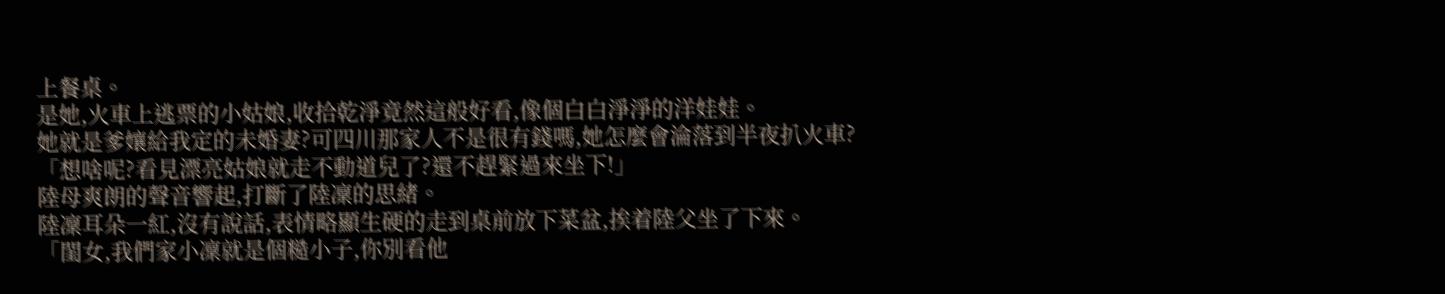上餐桌。
是她,火車上逃票的小姑娘,收拾乾淨竟然這般好看,像個白白淨淨的洋娃娃。
她就是爹孃給我定的未婚妻?可四川那家人不是很有錢嗎,她怎麼會淪落到半夜扒火車?
「想啥呢?看見漂亮姑娘就走不動道兒了?還不趕緊過來坐下!」
陸母爽朗的聲音響起,打斷了陸凜的思緒。
陸凜耳朵一紅,沒有說話,表情略顯生硬的走到桌前放下菜盆,挨着陸父坐了下來。
「閨女,我們家小凜就是個糙小子,你別看他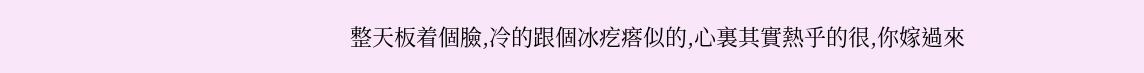整天板着個臉,冷的跟個冰疙瘩似的,心裏其實熱乎的很,你嫁過來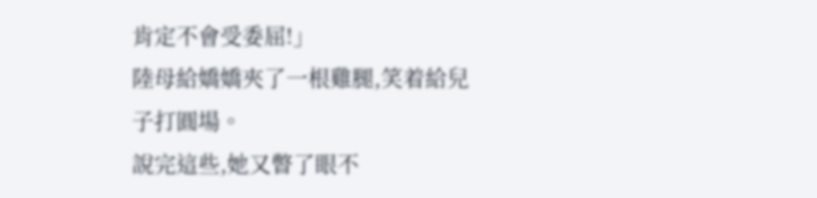肯定不會受委屈!」
陸母給嬌嬌夾了一根雞腿,笑着給兒子打圓場。
說完這些,她又瞥了眼不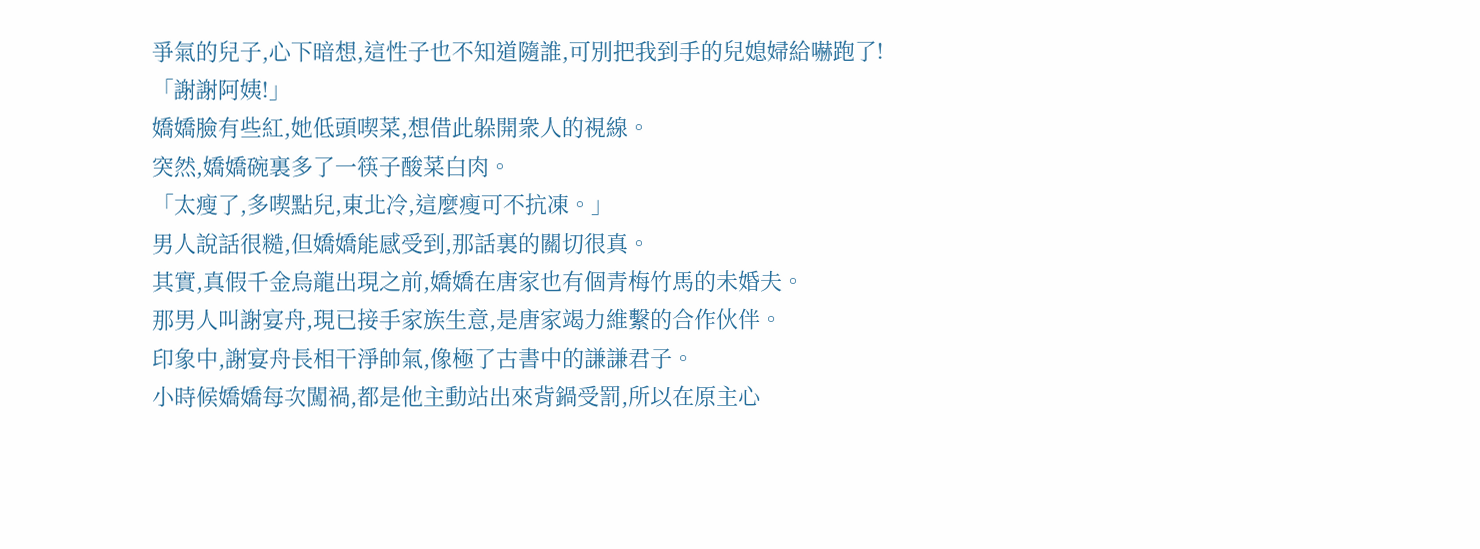爭氣的兒子,心下暗想,這性子也不知道隨誰,可別把我到手的兒媳婦給嚇跑了!
「謝謝阿姨!」
嬌嬌臉有些紅,她低頭喫菜,想借此躲開衆人的視線。
突然,嬌嬌碗裏多了一筷子酸菜白肉。
「太瘦了,多喫點兒,東北冷,這麼瘦可不抗凍。」
男人說話很糙,但嬌嬌能感受到,那話裏的關切很真。
其實,真假千金烏龍出現之前,嬌嬌在唐家也有個青梅竹馬的未婚夫。
那男人叫謝宴舟,現已接手家族生意,是唐家竭力維繫的合作伙伴。
印象中,謝宴舟長相干淨帥氣,像極了古書中的謙謙君子。
小時候嬌嬌每次闖禍,都是他主動站出來背鍋受罰,所以在原主心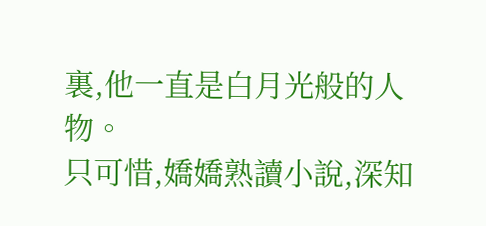裏,他一直是白月光般的人物。
只可惜,嬌嬌熟讀小說,深知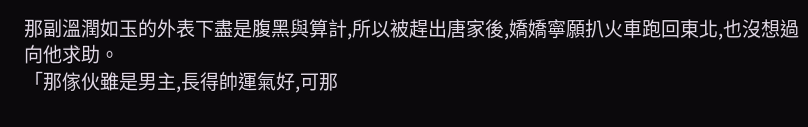那副溫潤如玉的外表下盡是腹黑與算計,所以被趕出唐家後,嬌嬌寧願扒火車跑回東北,也沒想過向他求助。
「那傢伙雖是男主,長得帥運氣好,可那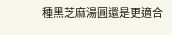種黑芝麻湯圓還是更適合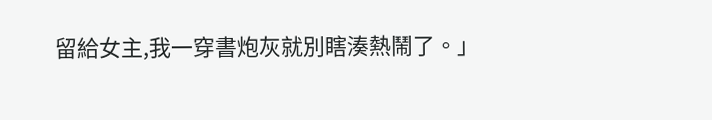留給女主,我一穿書炮灰就別瞎湊熱鬧了。」